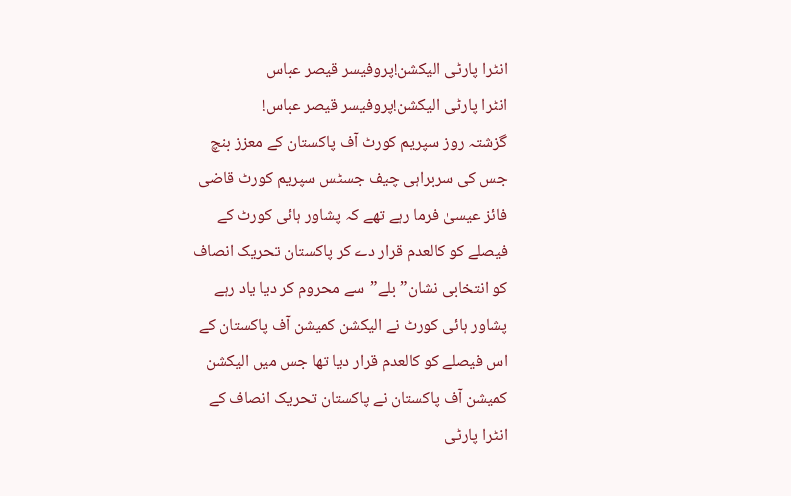انٹرا پارٹی الیکشن!پروفیسر قیصر عباس
انٹرا پارٹی الیکشن!پروفیسر قیصر عباس!
گزشتہ روز سپریم کورٹ آف پاکستان کے معزز بنچ جس کی سربراہی چیف جسٹس سپریم کورٹ قاضی فائز عیسیٰ فرما رہے تھے کہ پشاور ہائی کورٹ کے فیصلے کو کالعدم قرار دے کر پاکستان تحریک انصاف کو انتخابی نشان” بلے”سے محروم کر دیا یاد رہے پشاور ہائی کورٹ نے الیکشن کمیشن آف پاکستان کے اس فیصلے کو کالعدم قرار دیا تھا جس میں الیکشن کمیشن آف پاکستان نے پاکستان تحریک انصاف کے انٹرا پارٹی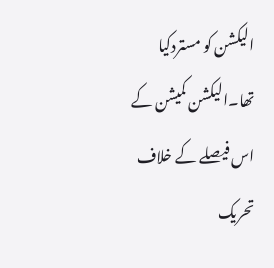الیکشن کو مستردکیا تھا۔الیکشن کمیشن کے اس فیصلے کے خلاف تحریک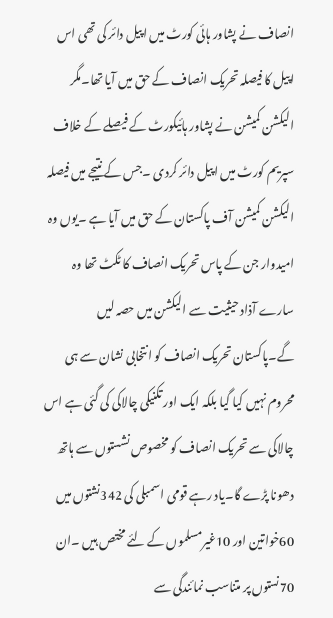انصاف نے پشاور ہائی کورٹ میں اپیل دائر کی تھی اس اپیل کا فیصلہ تحریک انصاف کے حق میں آیا تھا۔مگر الیکشن کمیشن نے پشاور ہائیکورٹ کے فیصلے کے خلاف سپریم کورٹ میں اپیل دائر کردی ۔جس کے نتیجے میں فیصلہ الیکشن کمیشن آف پاکستان کے حق میں آیا ہے ۔یوں وہ امیدوار جن کے پاس تحریک انصاف کا ٹکٹ تھا وہ سارے آذاد حیثیت سے الیکشن میں حصہ لیں گے۔پاکستان تحریک انصاف کو انتخابی نشان سے ہی محروم نہیں کیا گیا بلکہ ایک اور تکنیکی چالاکی کی گئی ہے اس چالاکی سے تحریک انصاف کو مخصوص نشستوں سے ہاتھ دھونا پڑے گا۔یاد رہے قومی اسمبلی کی 342نشتوں میں 60خواتین اور 10غیرمسلموں کے لئے مختص ہیں ۔ان 70نستوں پر متناسب نمائندگی سے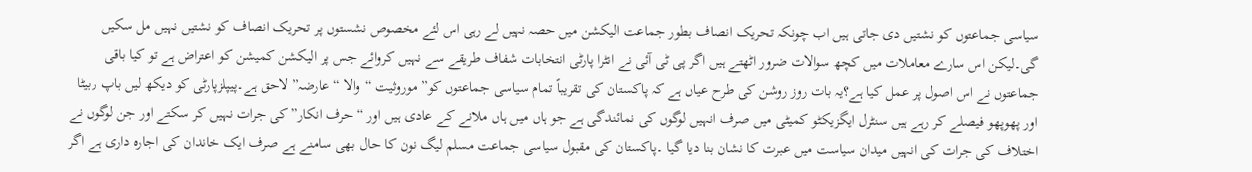سیاسی جماعتوں کو نشتیں دی جاتی ہیں اب چونکہ تحریک انصاف بطور جماعت الیکشن میں حصہ نہیں لے رہی اس لئے مخصوص نشستوں پر تحریک انصاف کو نشتیں نہیں مل سکیں گی۔لیکن اس سارے معاملات میں کچھ سوالات ضرور اٹھتے ہیں اگر پی ٹی آئی نے انٹرا پارٹی انتخابات شفاف طریقے سے نہیں کروائے جس پر الیکشن کمیشن کو اعتراض ہے تو کیا باقی جماعتوں نے اس اصول پر عمل کیا ہے؟یہ بات روز روشن کی طرح عیاں ہے کہ پاکستان کی تقریباً تمام سیاسی جماعتوں کو” موروثیت “والا “عارضہ” لاحق ہے۔پیپلزپارٹی کو دیکھ لیں باپ ٫بیٹا اور پھوپھو فیصلے کر رہے ہیں سنٹرل ایگزیکٹو کمیٹی میں صرف انہیں لوگوں کی نمائندگی ہے جو ہاں میں ہاں ملانے کے عادی ہیں اور “حرف انکار”کی جرات نہیں کر سکتے اور جن لوگوں نے اختلاف کی جرات کی انہیں میدان سیاست میں عبرت کا نشان بنا دیا گیا ۔پاکستان کی مقبول سیاسی جماعت مسلم لیگ نون کا حال بھی سامنے ہے صرف ایک خاندان کی اجارہ داری ہے اگر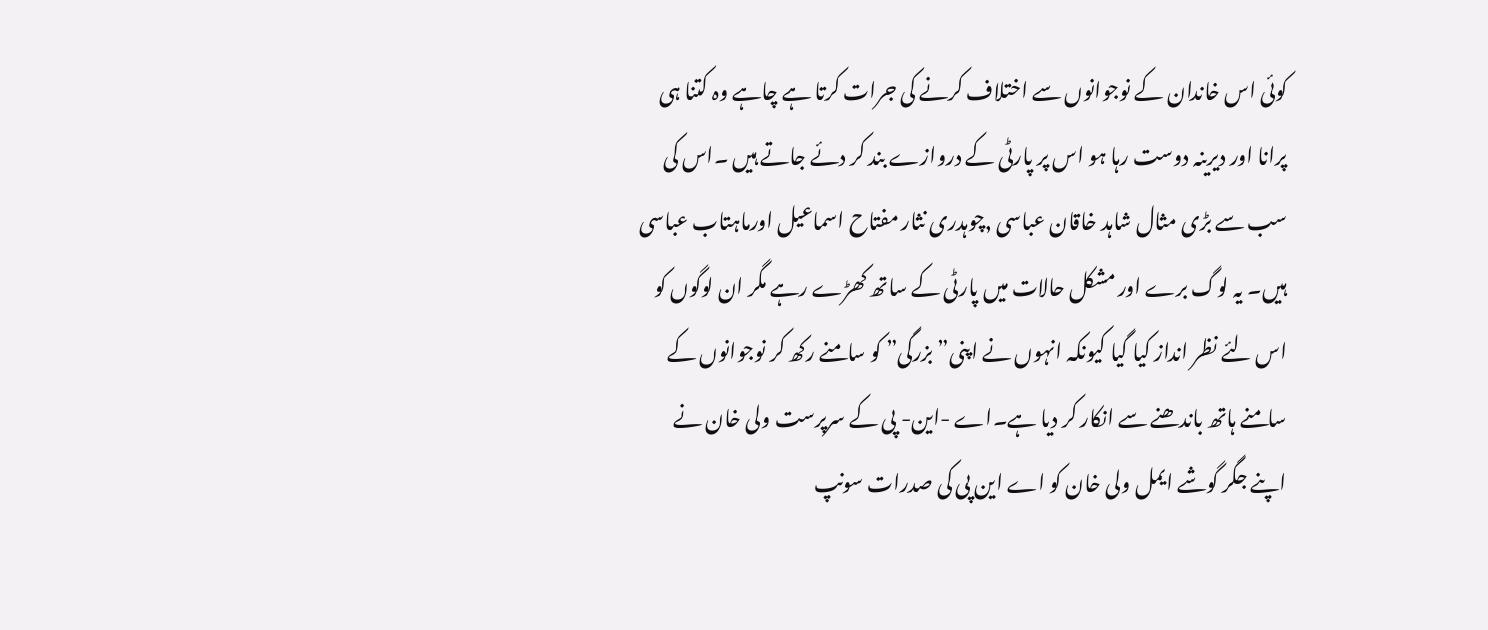کوئی اس خاندان کے نوجوانوں سے اختلاف کرنے کی جرات کرتا ہے چاہے وہ کتنا ہی پرانا اور دیرینہ دوست رہا ہو اس پر پارٹی کے دروازے بند کر دئے جاتے ہیں ۔اس کی سب سے بڑی مثال شاہد خاقان عباسی ٫چوہدری نثار مفتاح اسماعیل اورماہتاب عباسی ہیں۔ یہ لوگ برے اور مشکل حالات میں پارٹی کے ساتھ کھڑے رہے مگر ان لوگوں کو اس لئے نظر انداز کیا گیا کیونکہ انہوں نے اپنی” بزرگی” کو سامنے رکھ کر نوجوانوں کے سامنے ہاتھ باندھنے سے انکار کر دیا ہے۔اے -این- پی کے سرپرست ولی خان نے اپنے جگر گوشے ایمل ولی خان کو اے این پی کی صدرات سونپ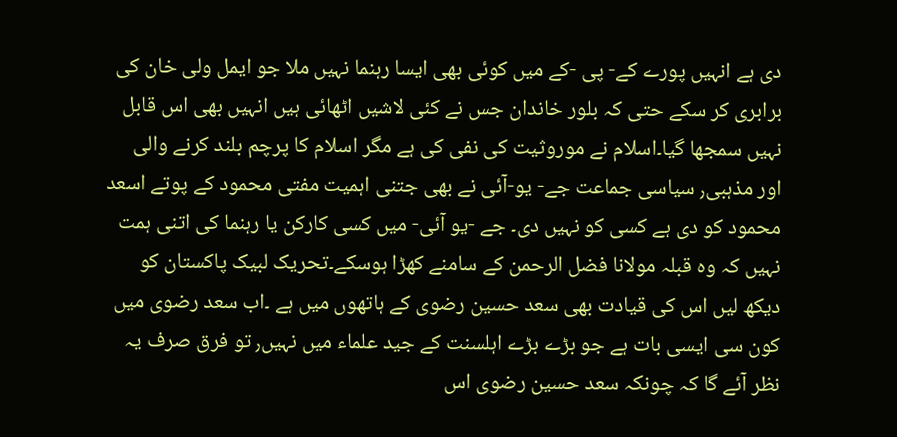دی ہے انہیں پورے کے- پی -کے میں کوئی بھی ایسا رہنما نہیں ملا جو ایمل ولی خان کی برابری کر سکے حتی کہ بلور خاندان جس نے کئی لاشیں اٹھائی ہیں انہیں بھی اس قابل نہیں سمجھا گیا۔اسلام نے موروثیت کی نفی کی ہے مگر اسلام کا پرچم بلند کرنے والی اور مذہبی٫ سیاسی جماعت جے- یو-آئی نے بھی جتنی اہمیت مفتی محمود کے پوتے اسعد محمود کو دی ہے کسی کو نہیں دی۔ جے -یو آئی- میں کسی کارکن یا رہنما کی اتنی ہمت نہیں کہ وہ قبلہ مولانا فضل الرحمن کے سامنے کھڑا ہوسکے۔تحریک لبیک پاکستان کو دیکھ لیں اس کی قیادت بھی سعد حسین رضوی کے ہاتھوں میں ہے ۔اب سعد رضوی میں کون سی ایسی بات ہے جو بڑے بڑے اہلسنت کے جید علماء میں نہیں٫ تو فرق صرف یہ نظر آئے گا کہ چونکہ سعد حسین رضوی اس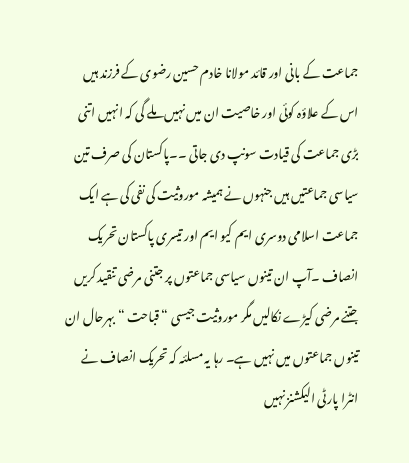جماعت کے بانی اور قائد مولانا خادم حسین رضوی کے فرزند ہیں اس کے علاؤہ کوئی اور خاصیت ان میں نہیں ملے گی کہ انہیں اتنی بڑی جماعت کی قیادت سونپ دی جاتی ۔۔پاکستان کی صرف تین سیاسی جماعتیں ہیں جنہوں نے ہمیشہ موروثیت کی نفی کی ہے ایک جماعت اسلامی دوسری ایم کیو ایم اور تیسری پاکستان تحریک انصاف ۔آپ ان تینوں سیاسی جماعتوں پر جتنی مرضی تنقید کریں جتنے مرضی کیڑے نکالیں مگر موروثیت جیسی “قباحت “بہرحال ان تینوں جماعتوں میں نہیں ہے۔ رہا یہ مسلئہ کہ تحریک انصاف نے انٹرا پارٹی الیکشنز نہیں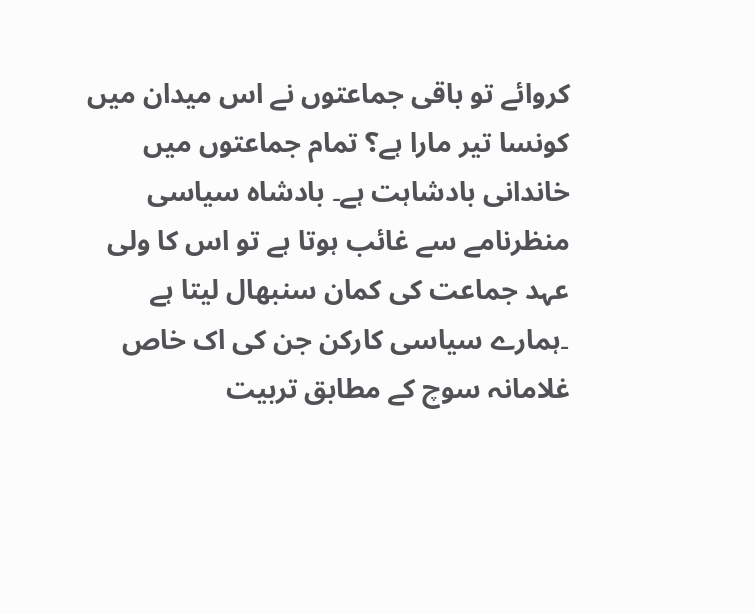کروائے تو باقی جماعتوں نے اس میدان میں کونسا تیر مارا ہے؟ تمام جماعتوں میں خاندانی بادشاہت ہے۔ بادشاہ سیاسی منظرنامے سے غائب ہوتا ہے تو اس کا ولی عہد جماعت کی کمان سنبھال لیتا ہے ۔ہمارے سیاسی کارکن جن کی اک خاص غلامانہ سوچ کے مطابق تربیت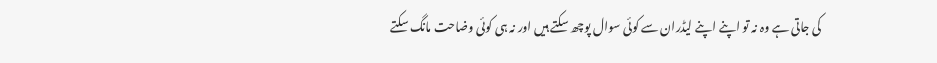کی جاتی ہے وہ نہ تو اپنے اپنے لیڈران سے کوئی سوال پوچھ سکتے ہیں اور نہ ہی کوئی وضاحت مانگ سکتے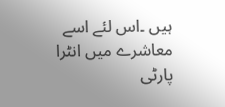ہیں ۔اس لئے اسے معاشرے میں انٹرا پارٹی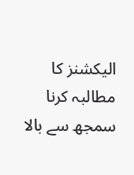الیکشنز کا مطالبہ کرنا سمجھ سے بالا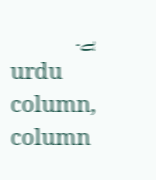ہے۔
urdu column, column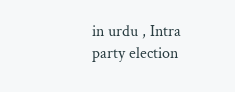in urdu , Intra party election